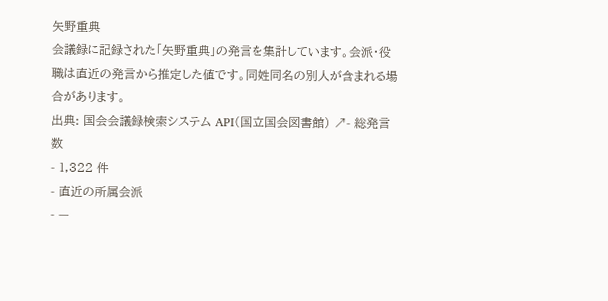矢野重典
会議録に記録された「矢野重典」の発言を集計しています。会派・役職は直近の発言から推定した値です。同姓同名の別人が含まれる場合があります。
出典: 国会会議録検索システム API(国立国会図書館) ↗- 総発言数
- 1,322 件
- 直近の所属会派
- —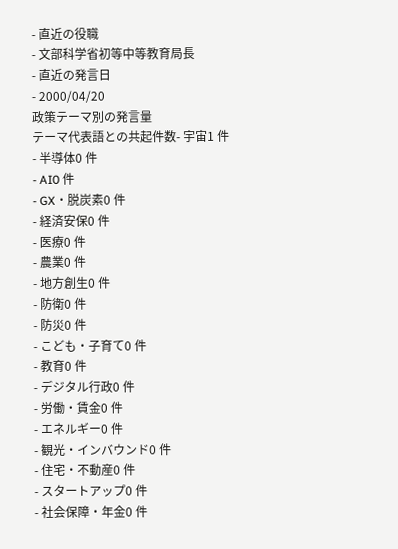- 直近の役職
- 文部科学省初等中等教育局長
- 直近の発言日
- 2000/04/20
政策テーマ別の発言量
テーマ代表語との共起件数- 宇宙1 件
- 半導体0 件
- AI0 件
- GX・脱炭素0 件
- 経済安保0 件
- 医療0 件
- 農業0 件
- 地方創生0 件
- 防衛0 件
- 防災0 件
- こども・子育て0 件
- 教育0 件
- デジタル行政0 件
- 労働・賃金0 件
- エネルギー0 件
- 観光・インバウンド0 件
- 住宅・不動産0 件
- スタートアップ0 件
- 社会保障・年金0 件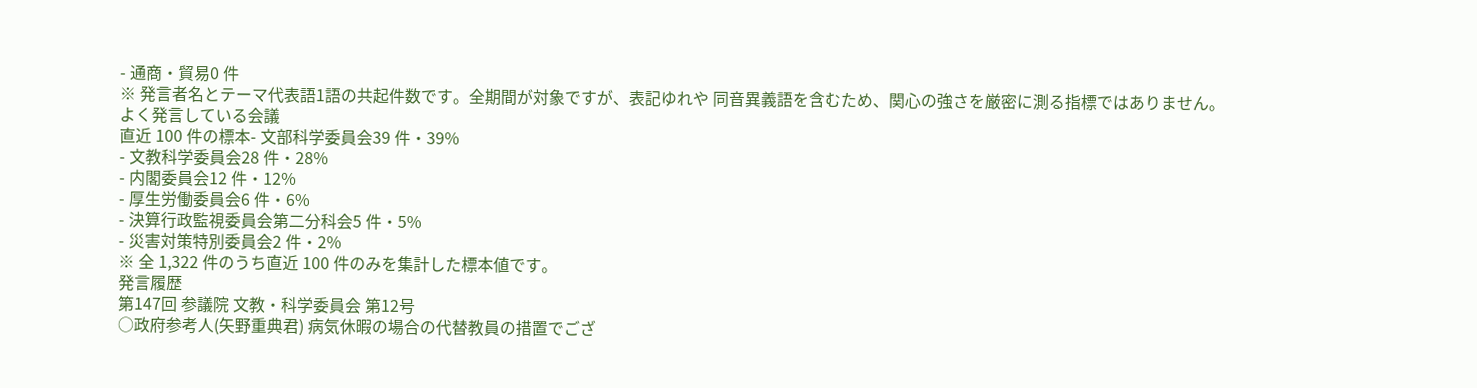- 通商・貿易0 件
※ 発言者名とテーマ代表語1語の共起件数です。全期間が対象ですが、表記ゆれや 同音異義語を含むため、関心の強さを厳密に測る指標ではありません。
よく発言している会議
直近 100 件の標本- 文部科学委員会39 件・39%
- 文教科学委員会28 件・28%
- 内閣委員会12 件・12%
- 厚生労働委員会6 件・6%
- 決算行政監視委員会第二分科会5 件・5%
- 災害対策特別委員会2 件・2%
※ 全 1,322 件のうち直近 100 件のみを集計した標本値です。
発言履歴
第147回 参議院 文教・科学委員会 第12号
○政府参考人(矢野重典君) 病気休暇の場合の代替教員の措置でござ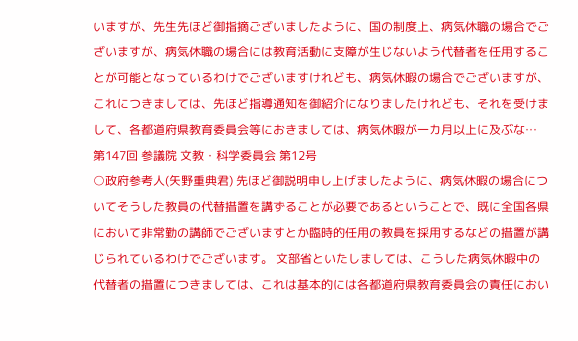いますが、先生先ほど御指摘ございましたように、国の制度上、病気休職の場合でございますが、病気休職の場合には教育活動に支障が生じないよう代替者を任用することが可能となっているわけでございますけれども、病気休暇の場合でございますが、これにつきましては、先ほど指導通知を御紹介になりましたけれども、それを受けまして、各都道府県教育委員会等におきましては、病気休暇が一カ月以上に及ぶな…
第147回 参議院 文教・科学委員会 第12号
○政府参考人(矢野重典君) 先ほど御説明申し上げましたように、病気休暇の場合についてそうした教員の代替措置を講ずることが必要であるということで、既に全国各県において非常勤の講師でございますとか臨時的任用の教員を採用するなどの措置が講じられているわけでございます。 文部省といたしましては、こうした病気休暇中の代替者の措置につきましては、これは基本的には各都道府県教育委員会の責任におい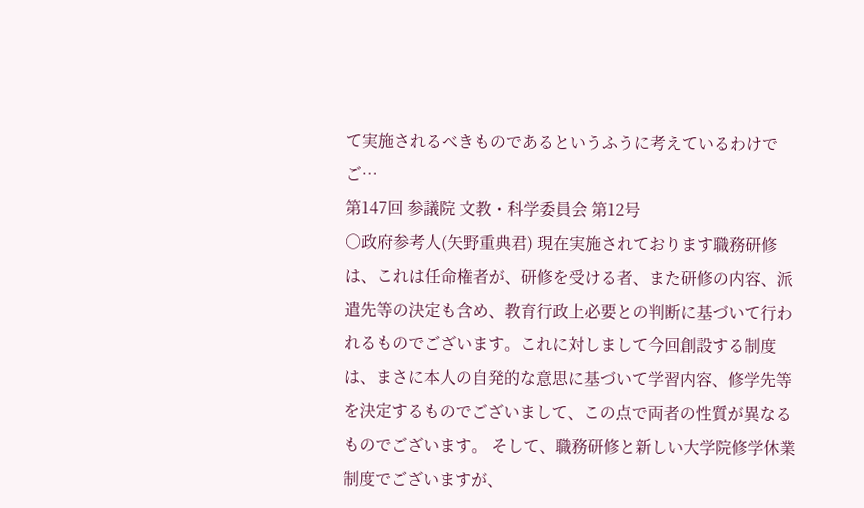て実施されるべきものであるというふうに考えているわけでご…
第147回 参議院 文教・科学委員会 第12号
○政府参考人(矢野重典君) 現在実施されております職務研修は、これは任命権者が、研修を受ける者、また研修の内容、派遣先等の決定も含め、教育行政上必要との判断に基づいて行われるものでございます。これに対しまして今回創設する制度は、まさに本人の自発的な意思に基づいて学習内容、修学先等を決定するものでございまして、この点で両者の性質が異なるものでございます。 そして、職務研修と新しい大学院修学休業制度でございますが、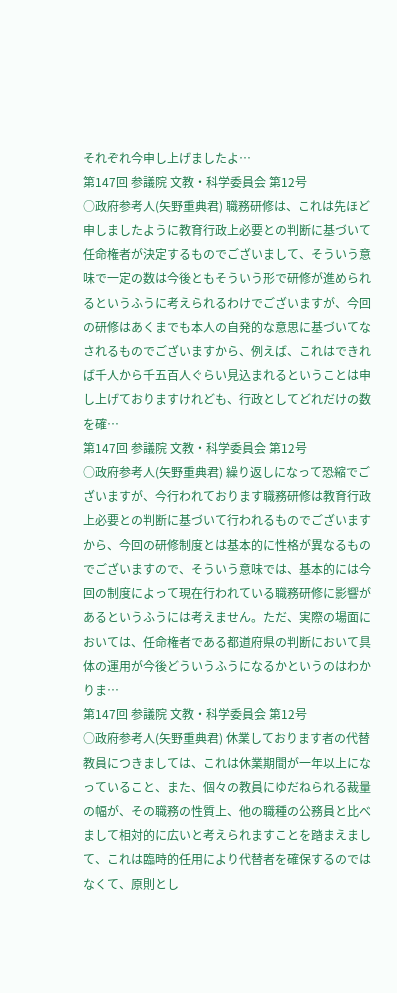それぞれ今申し上げましたよ…
第147回 参議院 文教・科学委員会 第12号
○政府参考人(矢野重典君) 職務研修は、これは先ほど申しましたように教育行政上必要との判断に基づいて任命権者が決定するものでございまして、そういう意味で一定の数は今後ともそういう形で研修が進められるというふうに考えられるわけでございますが、今回の研修はあくまでも本人の自発的な意思に基づいてなされるものでございますから、例えば、これはできれば千人から千五百人ぐらい見込まれるということは申し上げておりますけれども、行政としてどれだけの数を確…
第147回 参議院 文教・科学委員会 第12号
○政府参考人(矢野重典君) 繰り返しになって恐縮でございますが、今行われております職務研修は教育行政上必要との判断に基づいて行われるものでございますから、今回の研修制度とは基本的に性格が異なるものでございますので、そういう意味では、基本的には今回の制度によって現在行われている職務研修に影響があるというふうには考えません。ただ、実際の場面においては、任命権者である都道府県の判断において具体の運用が今後どういうふうになるかというのはわかりま…
第147回 参議院 文教・科学委員会 第12号
○政府参考人(矢野重典君) 休業しております者の代替教員につきましては、これは休業期間が一年以上になっていること、また、個々の教員にゆだねられる裁量の幅が、その職務の性質上、他の職種の公務員と比べまして相対的に広いと考えられますことを踏まえまして、これは臨時的任用により代替者を確保するのではなくて、原則とし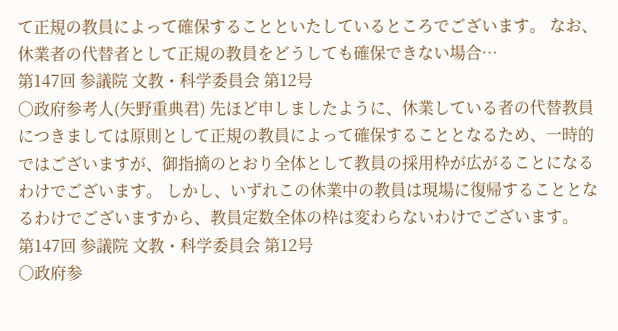て正規の教員によって確保することといたしているところでございます。 なお、休業者の代替者として正規の教員をどうしても確保できない場合…
第147回 参議院 文教・科学委員会 第12号
○政府参考人(矢野重典君) 先ほど申しましたように、休業している者の代替教員につきましては原則として正規の教員によって確保することとなるため、一時的ではございますが、御指摘のとおり全体として教員の採用枠が広がることになるわけでございます。 しかし、いずれこの休業中の教員は現場に復帰することとなるわけでございますから、教員定数全体の枠は変わらないわけでございます。
第147回 参議院 文教・科学委員会 第12号
○政府参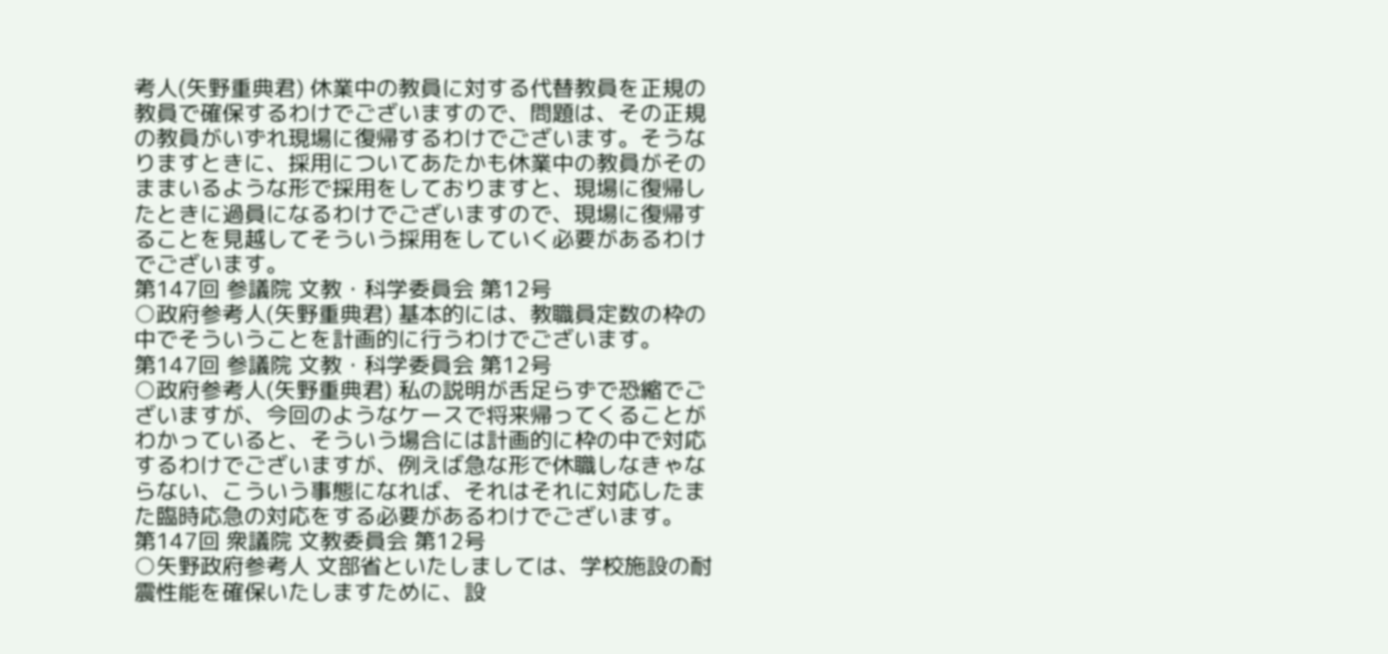考人(矢野重典君) 休業中の教員に対する代替教員を正規の教員で確保するわけでございますので、問題は、その正規の教員がいずれ現場に復帰するわけでございます。そうなりますときに、採用についてあたかも休業中の教員がそのままいるような形で採用をしておりますと、現場に復帰したときに過員になるわけでございますので、現場に復帰することを見越してそういう採用をしていく必要があるわけでございます。
第147回 参議院 文教・科学委員会 第12号
○政府参考人(矢野重典君) 基本的には、教職員定数の枠の中でそういうことを計画的に行うわけでございます。
第147回 参議院 文教・科学委員会 第12号
○政府参考人(矢野重典君) 私の説明が舌足らずで恐縮でございますが、今回のようなケースで将来帰ってくることがわかっていると、そういう場合には計画的に枠の中で対応するわけでございますが、例えば急な形で休職しなきゃならない、こういう事態になれば、それはそれに対応したまた臨時応急の対応をする必要があるわけでございます。
第147回 衆議院 文教委員会 第12号
○矢野政府参考人 文部省といたしましては、学校施設の耐震性能を確保いたしますために、設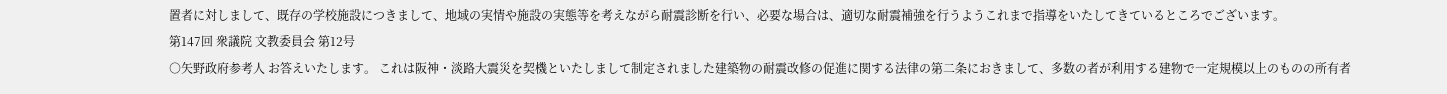置者に対しまして、既存の学校施設につきまして、地域の実情や施設の実態等を考えながら耐震診断を行い、必要な場合は、適切な耐震補強を行うようこれまで指導をいたしてきているところでございます。
第147回 衆議院 文教委員会 第12号
○矢野政府参考人 お答えいたします。 これは阪神・淡路大震災を契機といたしまして制定されました建築物の耐震改修の促進に関する法律の第二条におきまして、多数の者が利用する建物で一定規模以上のものの所有者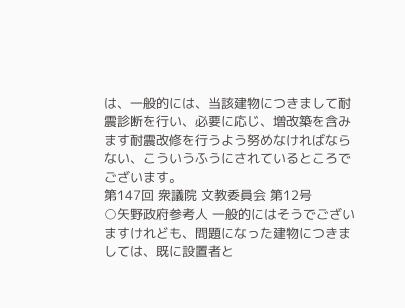は、一般的には、当該建物につきまして耐震診断を行い、必要に応じ、増改築を含みます耐震改修を行うよう努めなければならない、こういうふうにされているところでございます。
第147回 衆議院 文教委員会 第12号
○矢野政府参考人 一般的にはそうでございますけれども、問題になった建物につきましては、既に設置者と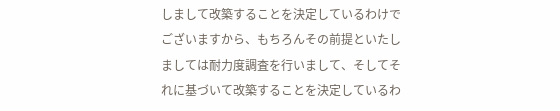しまして改築することを決定しているわけでございますから、もちろんその前提といたしましては耐力度調査を行いまして、そしてそれに基づいて改築することを決定しているわ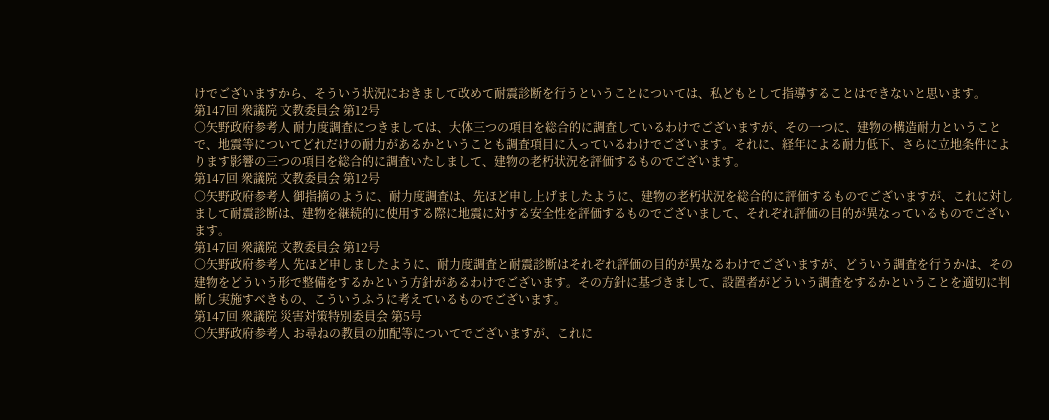けでございますから、そういう状況におきまして改めて耐震診断を行うということについては、私どもとして指導することはできないと思います。
第147回 衆議院 文教委員会 第12号
○矢野政府参考人 耐力度調査につきましては、大体三つの項目を総合的に調査しているわけでございますが、その一つに、建物の構造耐力ということで、地震等についてどれだけの耐力があるかということも調査項目に入っているわけでございます。それに、経年による耐力低下、さらに立地条件によります影響の三つの項目を総合的に調査いたしまして、建物の老朽状況を評価するものでございます。
第147回 衆議院 文教委員会 第12号
○矢野政府参考人 御指摘のように、耐力度調査は、先ほど申し上げましたように、建物の老朽状況を総合的に評価するものでございますが、これに対しまして耐震診断は、建物を継続的に使用する際に地震に対する安全性を評価するものでございまして、それぞれ評価の目的が異なっているものでございます。
第147回 衆議院 文教委員会 第12号
○矢野政府参考人 先ほど申しましたように、耐力度調査と耐震診断はそれぞれ評価の目的が異なるわけでございますが、どういう調査を行うかは、その建物をどういう形で整備をするかという方針があるわけでございます。その方針に基づきまして、設置者がどういう調査をするかということを適切に判断し実施すべきもの、こういうふうに考えているものでございます。
第147回 衆議院 災害対策特別委員会 第5号
○矢野政府参考人 お尋ねの教員の加配等についてでございますが、これに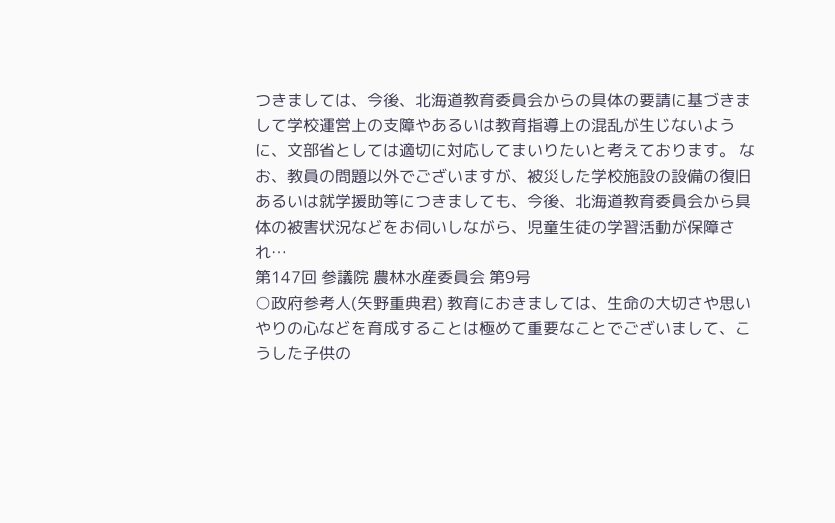つきましては、今後、北海道教育委員会からの具体の要請に基づきまして学校運営上の支障やあるいは教育指導上の混乱が生じないように、文部省としては適切に対応してまいりたいと考えております。 なお、教員の問題以外でございますが、被災した学校施設の設備の復旧あるいは就学援助等につきましても、今後、北海道教育委員会から具体の被害状況などをお伺いしながら、児童生徒の学習活動が保障され…
第147回 参議院 農林水産委員会 第9号
○政府参考人(矢野重典君) 教育におきましては、生命の大切さや思いやりの心などを育成することは極めて重要なことでございまして、こうした子供の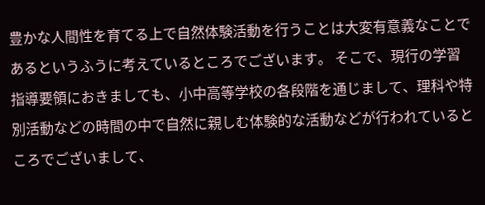豊かな人間性を育てる上で自然体験活動を行うことは大変有意義なことであるというふうに考えているところでございます。 そこで、現行の学習指導要領におきましても、小中高等学校の各段階を通じまして、理科や特別活動などの時間の中で自然に親しむ体験的な活動などが行われているところでございまして、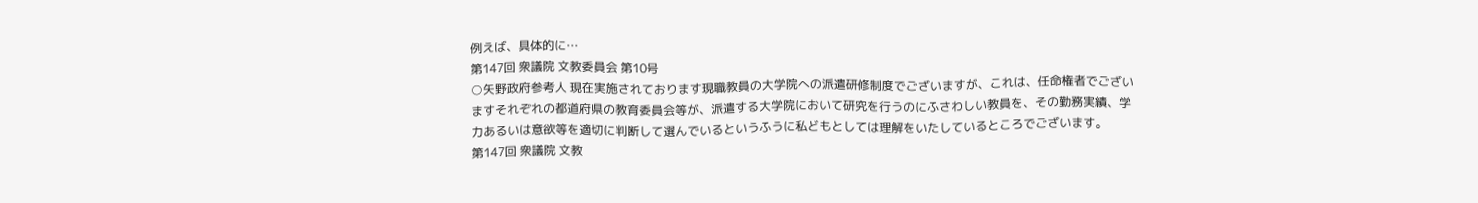例えば、具体的に…
第147回 衆議院 文教委員会 第10号
○矢野政府参考人 現在実施されております現職教員の大学院への派遣研修制度でございますが、これは、任命権者でございますそれぞれの都道府県の教育委員会等が、派遣する大学院において研究を行うのにふさわしい教員を、その勤務実績、学力あるいは意欲等を適切に判断して選んでいるというふうに私どもとしては理解をいたしているところでございます。
第147回 衆議院 文教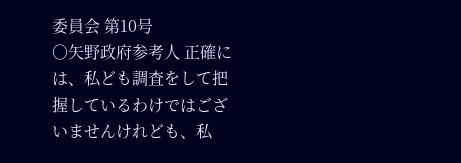委員会 第10号
○矢野政府参考人 正確には、私ども調査をして把握しているわけではございませんけれども、私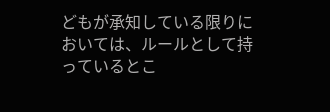どもが承知している限りにおいては、ルールとして持っているとこ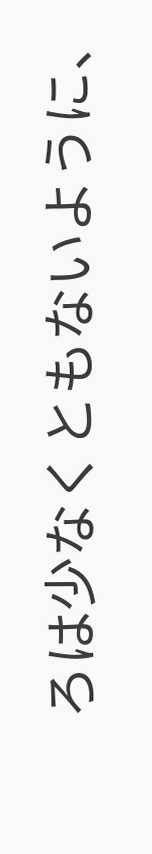ろは少なくともないように、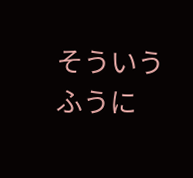そういうふうに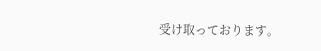受け取っております。